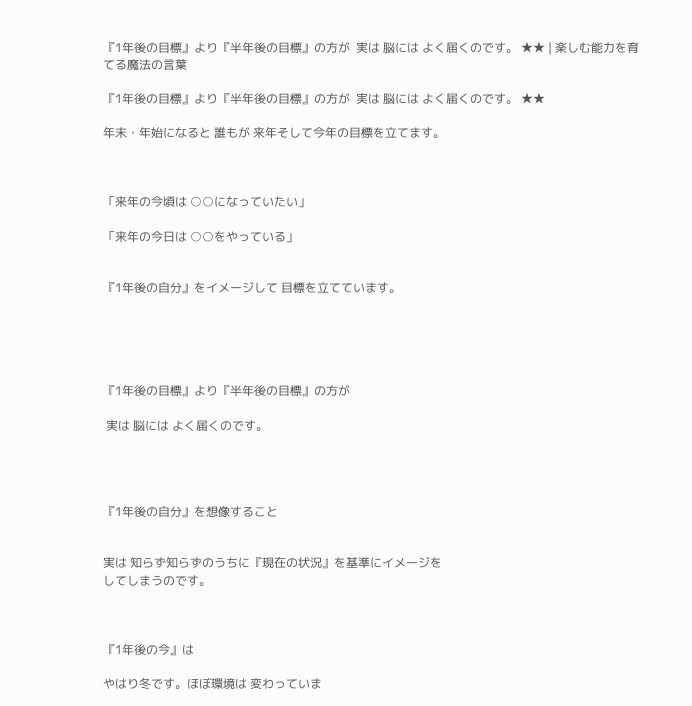『1年後の目標』より『半年後の目標』の方が  実は 脳には よく届くのです。 ★★ | 楽しむ能力を育てる魔法の言葉

『1年後の目標』より『半年後の目標』の方が  実は 脳には よく届くのです。 ★★

年末・年始になると 誰もが 来年そして今年の目標を立てます。



「来年の今頃は ○○になっていたい」

「来年の今日は ○○をやっている」


『1年後の自分』をイメージして 目標を立てています。





『1年後の目標』より『半年後の目標』の方が

 実は 脳には よく届くのです。




『1年後の自分』を想像すること


実は 知らず知らずのうちに『現在の状況』を基準にイメージを
してしまうのです。



『1年後の今』は

やはり冬です。ほぼ環境は 変わっていま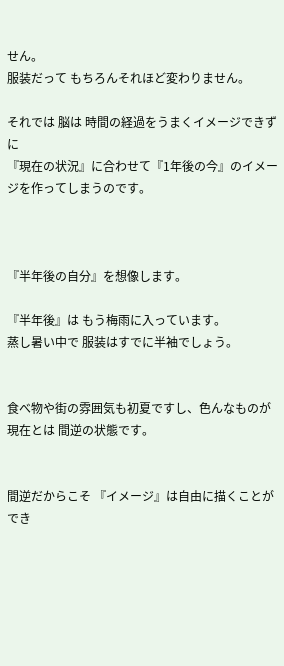せん。
服装だって もちろんそれほど変わりません。

それでは 脳は 時間の経過をうまくイメージできずに
『現在の状況』に合わせて『1年後の今』のイメージを作ってしまうのです。



『半年後の自分』を想像します。

『半年後』は もう梅雨に入っています。
蒸し暑い中で 服装はすでに半袖でしょう。


食べ物や街の雰囲気も初夏ですし、色んなものが
現在とは 間逆の状態です。


間逆だからこそ 『イメージ』は自由に描くことができ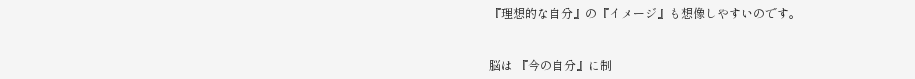『理想的な自分』の『イメージ』も想像しやすいのです。


脳は 『今の自分』に制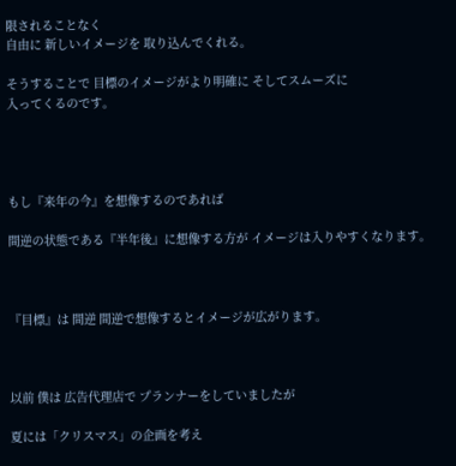限されることなく
自由に 新しいイメージを 取り込んでくれる。

そうすることで 目標のイメージがより明確に そしてスムーズに
入ってくるのです。




もし『来年の今』を想像するのであれば

間逆の状態である『半年後』に想像する方が イメージは入りやすくなります。



『目標』は 間逆 間逆で想像するとイメージが広がります。



以前 僕は 広告代理店で プランナーをしていましたが

夏には「クリスマス」の企画を考え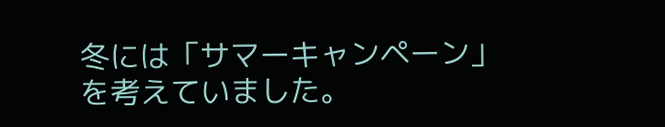冬には「サマーキャンペーン」を考えていました。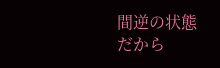間逆の状態だから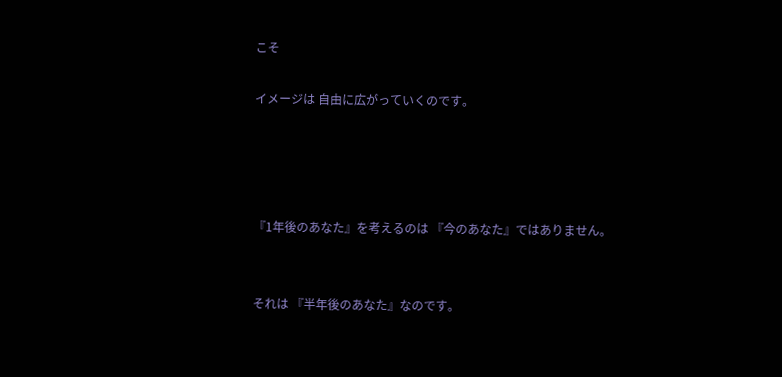こそ

イメージは 自由に広がっていくのです。




『1年後のあなた』を考えるのは 『今のあなた』ではありません。


それは 『半年後のあなた』なのです。